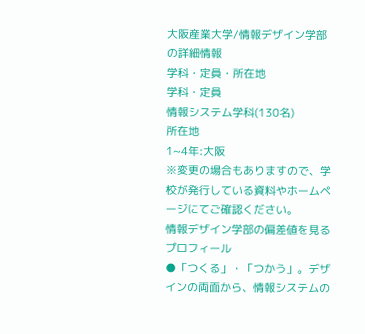大阪産業大学/情報デザイン学部の詳細情報
学科・定員・所在地
学科・定員
情報システム学科(130名)
所在地
1~4年:大阪
※変更の場合もありますので、学校が発行している資料やホームページにてご確認ください。
情報デザイン学部の偏差値を見るプロフィール
●「つくる」・「つかう」。デザインの両面から、情報システムの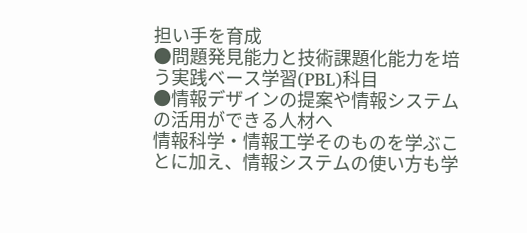担い手を育成
●問題発見能力と技術課題化能力を培う実践ベース学習(PBL)科目
●情報デザインの提案や情報システムの活用ができる人材へ
情報科学・情報工学そのものを学ぶことに加え、情報システムの使い方も学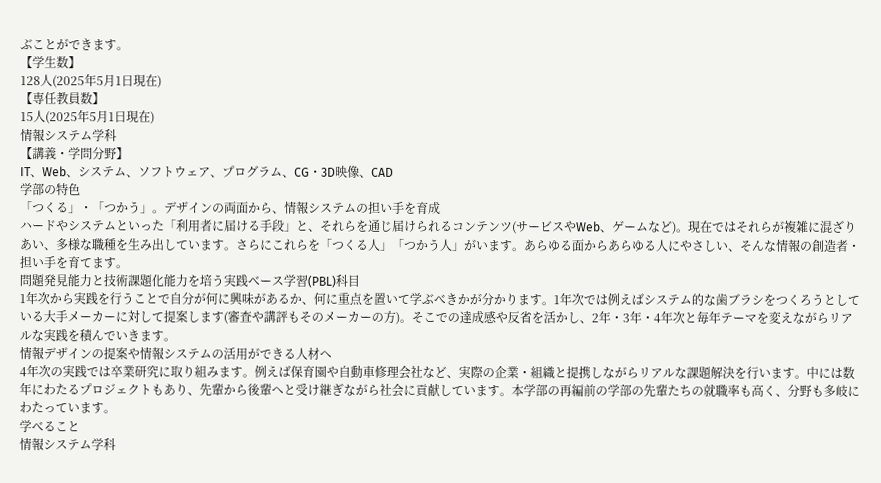ぶことができます。
【学生数】
128人(2025年5月1日現在)
【専任教員数】
15人(2025年5月1日現在)
情報システム学科
【講義・学問分野】
IT、Web、システム、ソフトウェア、プログラム、CG・3D映像、CAD
学部の特色
「つくる」・「つかう」。デザインの両面から、情報システムの担い手を育成
ハードやシステムといった「利用者に届ける手段」と、それらを通じ届けられるコンテンツ(サービスやWeb、ゲームなど)。現在ではそれらが複雑に混ざりあい、多様な職種を生み出しています。さらにこれらを「つくる人」「つかう人」がいます。あらゆる面からあらゆる人にやさしい、そんな情報の創造者・担い手を育てます。
問題発見能力と技術課題化能力を培う実践ベース学習(PBL)科目
1年次から実践を行うことで自分が何に興味があるか、何に重点を置いて学ぶべきかが分かります。1年次では例えばシステム的な歯ブラシをつくろうとしている大手メーカーに対して提案します(審査や講評もそのメーカーの方)。そこでの達成感や反省を活かし、2年・3年・4年次と毎年テーマを変えながらリアルな実践を積んでいきます。
情報デザインの提案や情報システムの活用ができる人材へ
4年次の実践では卒業研究に取り組みます。例えば保育園や自動車修理会社など、実際の企業・組織と提携しながらリアルな課題解決を行います。中には数年にわたるプロジェクトもあり、先輩から後輩へと受け継ぎながら社会に貢献しています。本学部の再編前の学部の先輩たちの就職率も高く、分野も多岐にわたっています。
学べること
情報システム学科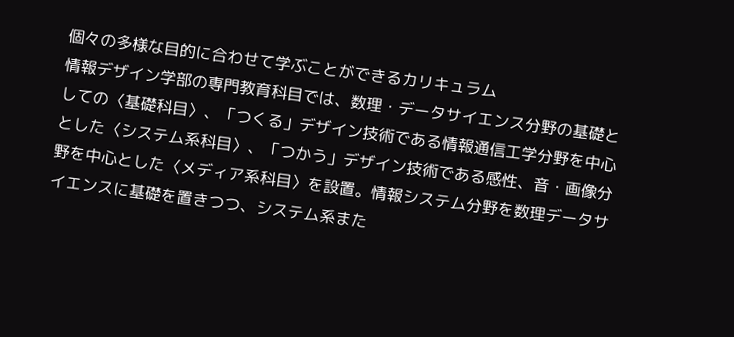個々の多様な目的に合わせて学ぶことができるカリキュラム
情報デザイン学部の専門教育科目では、数理・データサイエンス分野の基礎としての〈基礎科目〉、「つくる」デザイン技術である情報通信工学分野を中心とした〈システム系科目〉、「つかう」デザイン技術である感性、音・画像分野を中心とした〈メディア系科目〉を設置。情報システム分野を数理データサイエンスに基礎を置きつつ、システム系また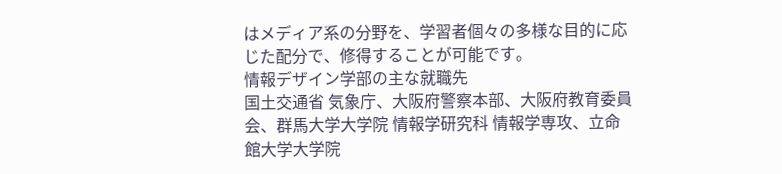はメディア系の分野を、学習者個々の多様な目的に応じた配分で、修得することが可能です。
情報デザイン学部の主な就職先
国土交通省 気象庁、大阪府警察本部、大阪府教育委員会、群馬大学大学院 情報学研究科 情報学専攻、立命館大学大学院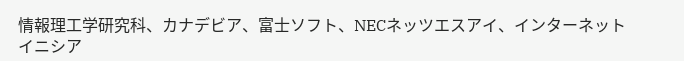情報理工学研究科、カナデビア、富士ソフト、NECネッツエスアイ、インターネットイニシア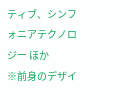ティブ、シンフォニアテクノロジー ほか
※前身のデザイ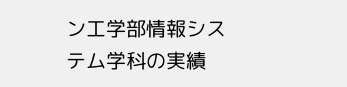ン工学部情報システム学科の実績